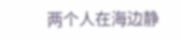两个人在海边静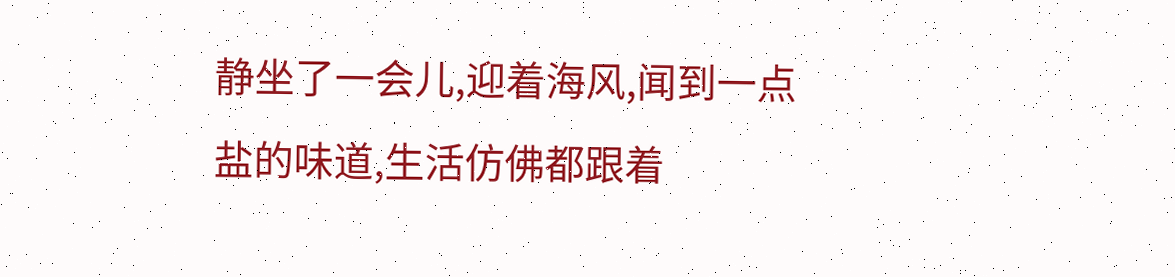静坐了一会儿,迎着海风,闻到一点盐的味道,生活仿佛都跟着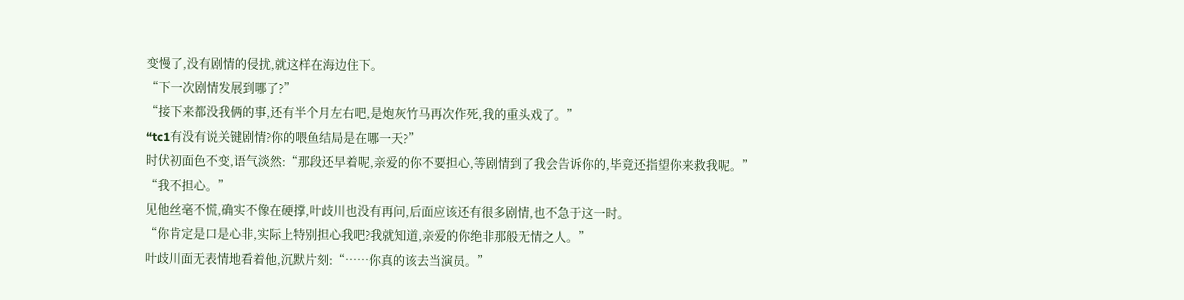变慢了,没有剧情的侵扰,就这样在海边住下。
“下一次剧情发展到哪了?”
“接下来都没我俩的事,还有半个月左右吧,是炮灰竹马再次作死,我的重头戏了。”
“tc1有没有说关键剧情?你的喂鱼结局是在哪一天?”
时伏初面色不变,语气淡然:“那段还早着呢,亲爱的你不要担心,等剧情到了我会告诉你的,毕竟还指望你来救我呢。”
“我不担心。”
见他丝毫不慌,确实不像在硬撑,叶歧川也没有再问,后面应该还有很多剧情,也不急于这一时。
“你肯定是口是心非,实际上特别担心我吧?我就知道,亲爱的你绝非那般无情之人。”
叶歧川面无表情地看着他,沉默片刻:“……你真的该去当演员。”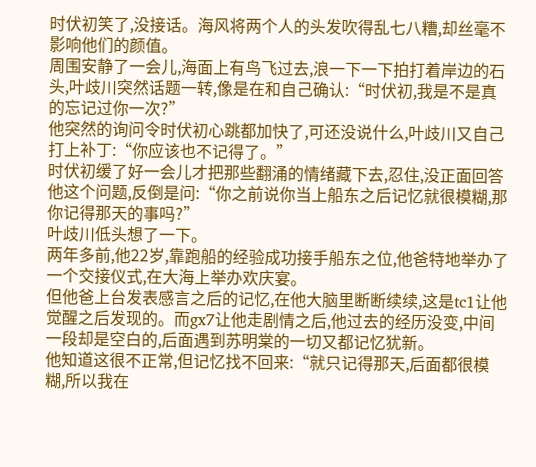时伏初笑了,没接话。海风将两个人的头发吹得乱七八糟,却丝毫不影响他们的颜值。
周围安静了一会儿,海面上有鸟飞过去,浪一下一下拍打着岸边的石头,叶歧川突然话题一转,像是在和自己确认:“时伏初,我是不是真的忘记过你一次?”
他突然的询问令时伏初心跳都加快了,可还没说什么,叶歧川又自己打上补丁:“你应该也不记得了。”
时伏初缓了好一会儿才把那些翻涌的情绪藏下去,忍住,没正面回答他这个问题,反倒是问:“你之前说你当上船东之后记忆就很模糊,那你记得那天的事吗?”
叶歧川低头想了一下。
两年多前,他22岁,靠跑船的经验成功接手船东之位,他爸特地举办了一个交接仪式,在大海上举办欢庆宴。
但他爸上台发表感言之后的记忆,在他大脑里断断续续,这是tc1让他觉醒之后发现的。而gx7让他走剧情之后,他过去的经历没变,中间一段却是空白的,后面遇到苏明棠的一切又都记忆犹新。
他知道这很不正常,但记忆找不回来:“就只记得那天,后面都很模糊,所以我在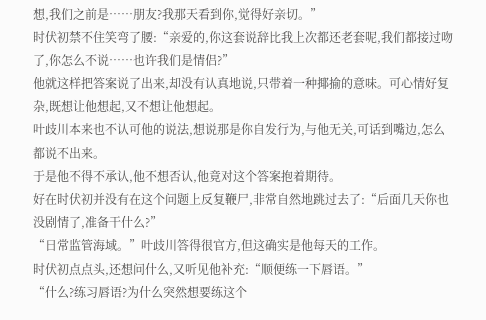想,我们之前是……朋友?我那天看到你,觉得好亲切。”
时伏初禁不住笑弯了腰:“亲爱的,你这套说辞比我上次都还老套呢,我们都接过吻了,你怎么不说……也许我们是情侣?”
他就这样把答案说了出来,却没有认真地说,只带着一种揶揄的意味。可心情好复杂,既想让他想起,又不想让他想起。
叶歧川本来也不认可他的说法,想说那是你自发行为,与他无关,可话到嘴边,怎么都说不出来。
于是他不得不承认,他不想否认,他竟对这个答案抱着期待。
好在时伏初并没有在这个问题上反复鞭尸,非常自然地跳过去了:“后面几天你也没剧情了,准备干什么?”
“日常监管海域。”叶歧川答得很官方,但这确实是他每天的工作。
时伏初点点头,还想问什么,又听见他补充:“顺便练一下唇语。”
“什么?练习唇语?为什么突然想要练这个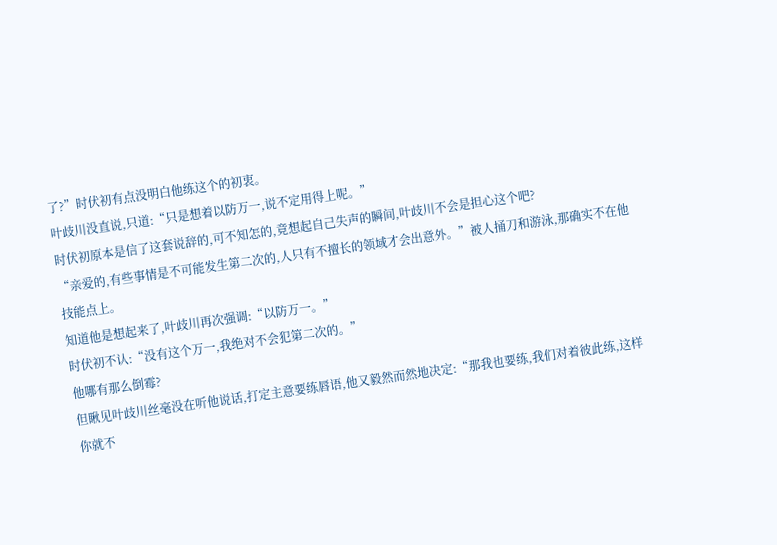了?”时伏初有点没明白他练这个的初衷。
叶歧川没直说,只道:“只是想着以防万一,说不定用得上呢。”
时伏初原本是信了这套说辞的,可不知怎的,竟想起自己失声的瞬间,叶歧川不会是担心这个吧?
“亲爱的,有些事情是不可能发生第二次的,人只有不擅长的领域才会出意外。”被人捅刀和游泳,那确实不在他技能点上。
知道他是想起来了,叶歧川再次强调:“以防万一。”
时伏初不认:“没有这个万一,我绝对不会犯第二次的。”
他哪有那么倒霉?
但瞅见叶歧川丝毫没在听他说话,打定主意要练唇语,他又毅然而然地决定:“那我也要练,我们对着彼此练,这样你就不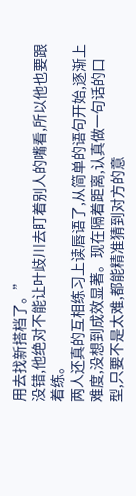用去找新搭档了。”
没错,他绝对不能让叶歧川去盯着别人的嘴看,所以他也要跟着练。
两人还真的互相练习上读唇语了,从简单的语句开始,逐渐上难度,没想到成效显著。现在隔着距离,认真做一句话的口型,只要不是太难,都能精准猜到对方的意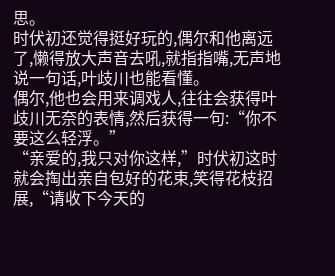思。
时伏初还觉得挺好玩的,偶尔和他离远了,懒得放大声音去吼,就指指嘴,无声地说一句话,叶歧川也能看懂。
偶尔,他也会用来调戏人,往往会获得叶歧川无奈的表情,然后获得一句:“你不要这么轻浮。”
“亲爱的,我只对你这样,”时伏初这时就会掏出亲自包好的花束,笑得花枝招展,“请收下今天的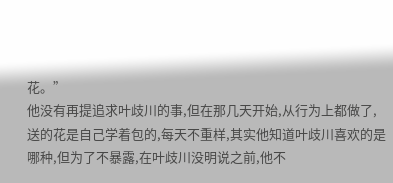花。”
他没有再提追求叶歧川的事,但在那几天开始,从行为上都做了,送的花是自己学着包的,每天不重样,其实他知道叶歧川喜欢的是哪种,但为了不暴露,在叶歧川没明说之前,他不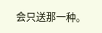会只送那一种。